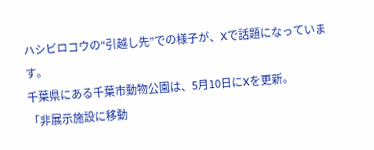ハシビロコウの“引越し先”での様子が、Xで話題になっています。
千葉県にある千葉市動物公園は、5月10日にXを更新。
「非展示施設に移動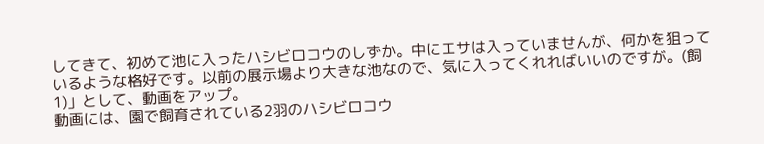してきて、初めて池に入ったハシビロコウのしずか。中にエサは入っていませんが、何かを狙っているような格好です。以前の展示場より大きな池なので、気に入ってくれればいいのですが。(飼1)」として、動画をアップ。
動画には、園で飼育されている2羽のハシビロコウ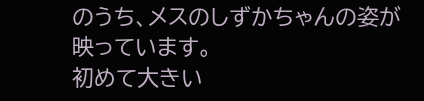のうち、メスのしずかちゃんの姿が映っています。
初めて大きい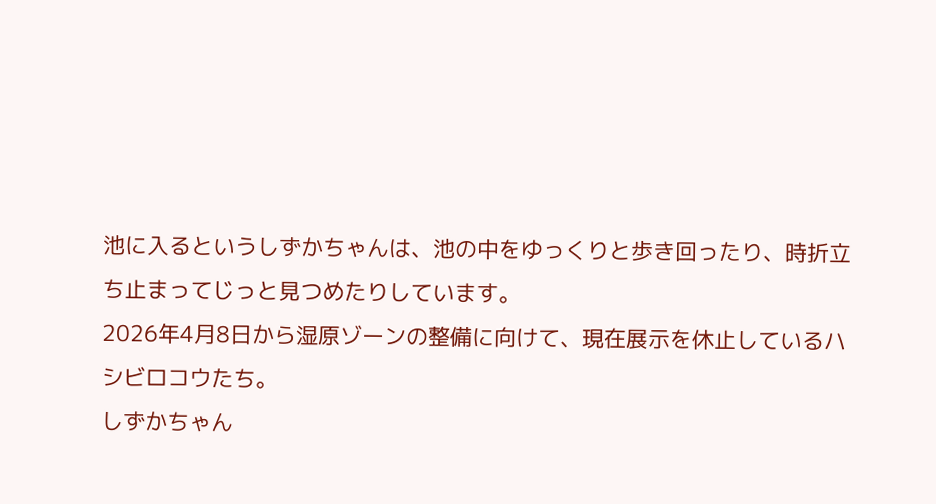池に入るというしずかちゃんは、池の中をゆっくりと歩き回ったり、時折立ち止まってじっと見つめたりしています。
2026年4月8日から湿原ゾーンの整備に向けて、現在展示を休止しているハシビロコウたち。
しずかちゃん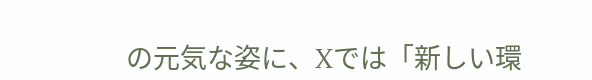の元気な姿に、Xでは「新しい環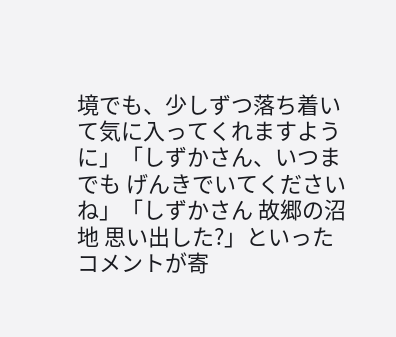境でも、少しずつ落ち着いて気に入ってくれますように」「しずかさん、いつまでも げんきでいてくださいね」「しずかさん 故郷の沼地 思い出した?」といったコメントが寄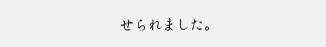せられました。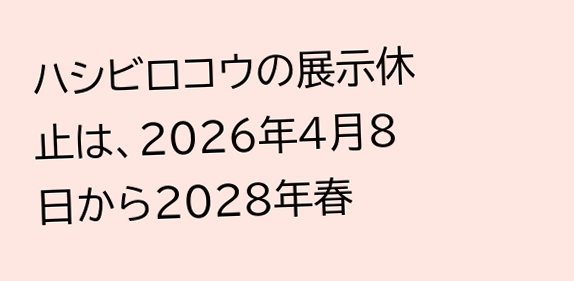ハシビロコウの展示休止は、2026年4月8日から2028年春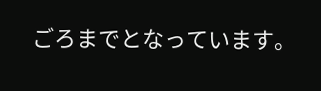ごろまでとなっています。